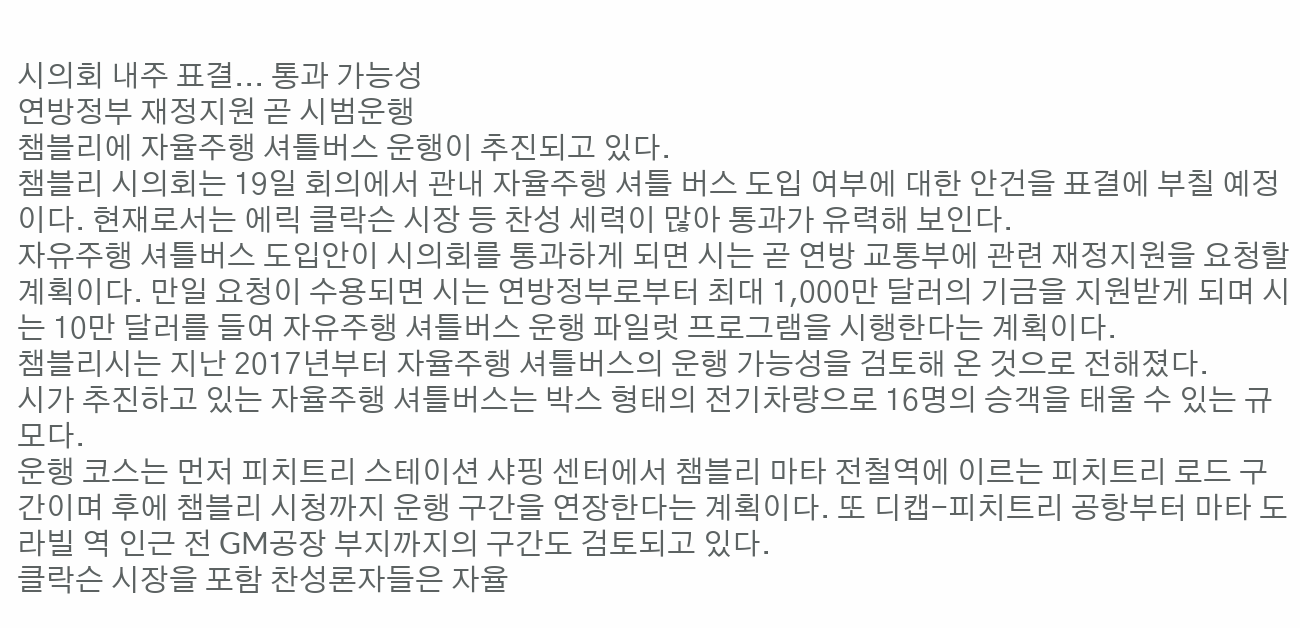시의회 내주 표결... 통과 가능성
연방정부 재정지원 곧 시범운행
챔블리에 자율주행 셔틀버스 운행이 추진되고 있다.
챔블리 시의회는 19일 회의에서 관내 자율주행 셔틀 버스 도입 여부에 대한 안건을 표결에 부칠 예정이다. 현재로서는 에릭 클락슨 시장 등 찬성 세력이 많아 통과가 유력해 보인다.
자유주행 셔틀버스 도입안이 시의회를 통과하게 되면 시는 곧 연방 교통부에 관련 재정지원을 요청할 계획이다. 만일 요청이 수용되면 시는 연방정부로부터 최대 1,000만 달러의 기금을 지원받게 되며 시는 10만 달러를 들여 자유주행 셔틀버스 운행 파일럿 프로그램을 시행한다는 계획이다.
챔블리시는 지난 2017년부터 자율주행 셔틀버스의 운행 가능성을 검토해 온 것으로 전해졌다.
시가 추진하고 있는 자율주행 셔틀버스는 박스 형태의 전기차량으로 16명의 승객을 태울 수 있는 규모다.
운행 코스는 먼저 피치트리 스테이션 샤핑 센터에서 챔블리 마타 전철역에 이르는 피치트리 로드 구간이며 후에 챔블리 시청까지 운행 구간을 연장한다는 계획이다. 또 디캡-피치트리 공항부터 마타 도라빌 역 인근 전 GM공장 부지까지의 구간도 검토되고 있다.
클락슨 시장을 포함 찬성론자들은 자율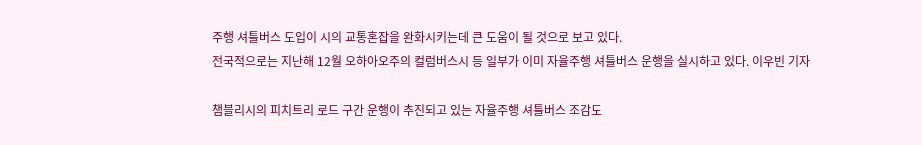주행 셔틀버스 도입이 시의 교통혼잡을 완화시키는데 큰 도움이 될 것으로 보고 있다.
전국적으로는 지난해 12월 오하아오주의 컬럼버스시 등 일부가 이미 자율주행 셔틀버스 운행을 실시하고 있다. 이우빈 기자

챔블리시의 피치트리 로드 구간 운행이 추진되고 있는 자율주행 셔틀버스 조감도